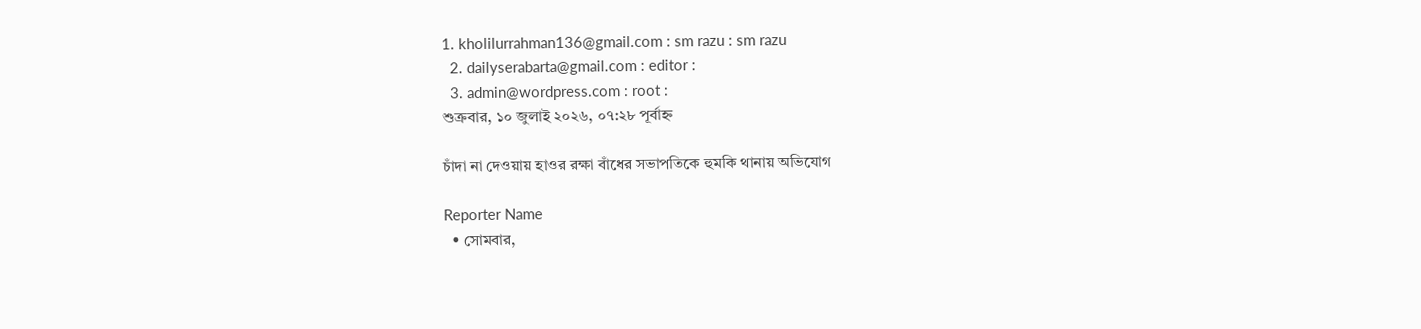1. kholilurrahman136@gmail.com : sm razu : sm razu
  2. dailyserabarta@gmail.com : editor :
  3. admin@wordpress.com : root :
শুক্রবার, ১০ জুলাই ২০২৬, ০৭:২৮ পূর্বাহ্ন

চাঁদা না দেওয়ায় হাওর রক্ষা বাঁধের সভাপতিকে হুমকি থানায় অভিযোগ

Reporter Name
  • সোমবার,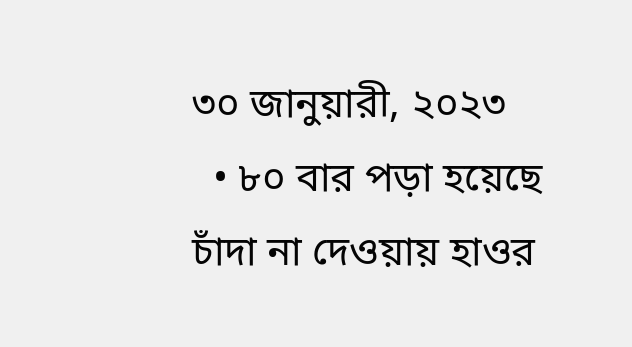৩০ জানুয়ারী, ২০২৩
  • ৮০ বার পড়া হয়েছে
চাঁদা না দেওয়ায় হাওর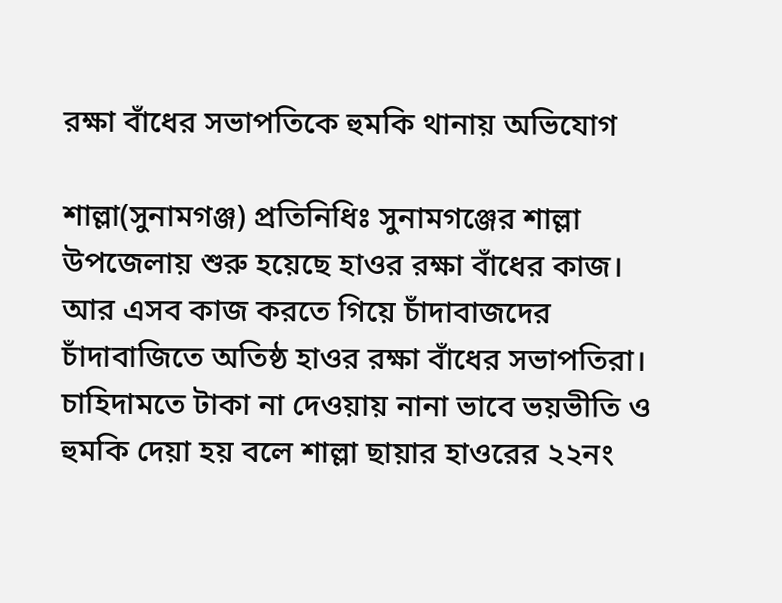রক্ষা বাঁধের সভাপতিকে হুমকি থানায় অভিযোগ

শাল্লা(সুনামগঞ্জ) প্রতিনিধিঃ সুনামগঞ্জের শাল্লা উপজেলায় শুরু হয়েছে হাওর রক্ষা বাঁধের কাজ। আর এসব কাজ করতে গিয়ে চাঁদাবাজদের চাঁদাবাজিতে অতিষ্ঠ হাওর রক্ষা বাঁধের সভাপতিরা। চাহিদামতে টাকা না দেওয়ায় নানা ভাবে ভয়ভীতি ও হুমকি দেয়া হয় বলে শাল্লা ছায়ার হাওরের ২২নং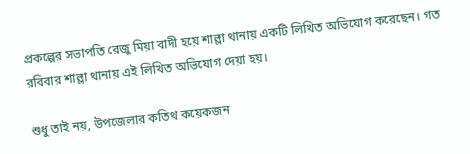প্রকল্পের সভাপতি রেজু মিয়া বাদী হয়ে শাল্লা থানায় একটি লিখিত অভিযোগ করেছেন। গত রবিবার শাল্লা থানায় এই লিখিত অভিযোগ দেয়া হয়।

শুধু তাই নয়, উপজেলার কতিথ কয়েকজন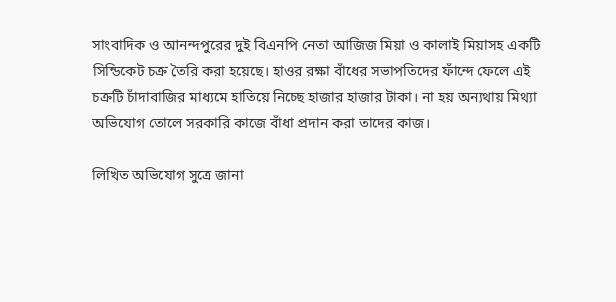সাংবাদিক ও আনন্দপুরের দুই বিএনপি নেতা আজিজ মিয়া ও কালাই মিয়াসহ একটি সিন্ডিকেট চক্র তৈরি করা হয়েছে। হাওর রক্ষা বাঁধের সভাপতিদের ফাঁন্দে ফেলে এই চক্রটি চাঁদাবাজির মাধ্যমে হাতিয়ে নিচ্ছে হাজার হাজার টাকা। না হয় অন্যথায় মিথ্যা অভিযোগ তোলে সরকারি কাজে বাঁধা প্রদান করা তাদের কাজ।

লিখিত অভিযোগ সুত্রে জানা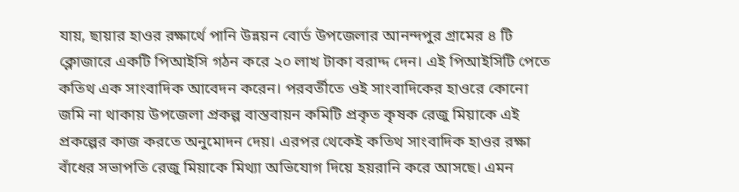যায়, ছায়ার হাওর রক্ষার্থে পানি উন্নয়ন বোর্ড উপজেলার আনন্দপুর গ্রামের ৪ টি ক্লোজারে একটি পিআইসি গঠন করে ২০ লাখ টাকা বরাদ্দ দেন। এই পিআইসিটি পেতে কতিথ এক সাংবাদিক আবেদন করেন। পরবর্তীতে ওই সাংবাদিকের হাওরে কোনো জমি না থাকায় উপজেলা প্রকল্প বাস্তবায়ন কমিটি প্রকৃত কৃষক রেজু মিয়াকে এই প্রকল্পের কাজ করতে অনুমোদন দেয়। এরপর থেকেই কতিথ সাংবাদিক হাওর রক্ষা বাঁধের সভাপতি রেজু মিয়াকে মিথ্যা অভিযোগ দিয়ে হয়রানি করে আসছে। এমন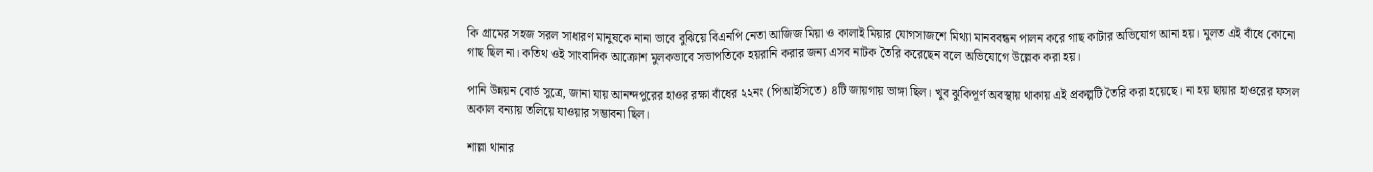কি গ্রামের সহজ সরল সাধারণ মানুষকে নানা ভাবে বুঝিয়ে বিএনপি নেতা আজিজ মিয়া ও কালাই মিয়ার যোগসাজশে মিথ্যা মানববন্ধন পালন করে গাছ কাটার অভিযোগ আনা হয়। মুলত এই বাঁধে কোনো গাছ ছিল না। কতিথ ওই সাংবাদিক আক্রোশ মুলকভাবে সভাপতিকে হয়রানি করার জন্য এসব নাটক তৈরি করেছেন বলে অভিযোগে উল্লেক করা হয়।

পানি উন্নয়ন বোর্ড সুত্রে, জানা যায় আনন্দপুরের হাওর রক্ষা বাঁধের ২২নং (পিআইসিতে) ৪টি জায়গায় ভাঙ্গা ছিল। খুব ঝুকিপূর্ণ অবস্থায় থাকায় এই প্রকল্পটি তৈরি করা হয়েছে। না হয় ছায়ার হাওরের ফসল অকাল বন্যায় তলিয়ে যাওয়ার সম্ভাবনা ছিল।

শাল্লা থানার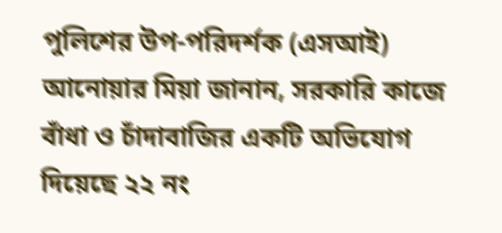পুলিশের উপ-পরিদর্শক (এসআই) আনোয়ার মিয়া জানান, সরকারি কাজে বাঁধা ও চাঁদাবাজির একটি অভিযোগ দিয়েছে ২২ নং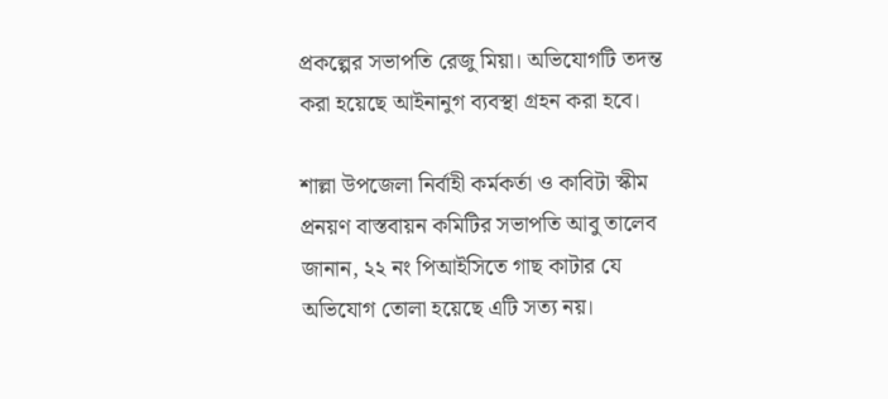প্রকল্পের সভাপতি রেজু মিয়া। অভিযোগটি তদন্ত করা হয়েছে আইনানুগ ব্যবস্থা গ্রহন করা হবে।

শাল্লা উপজেলা নির্বাহী কর্মকর্তা ও কাবিটা স্কীম প্রনয়ণ বাস্তবায়ন কমিটির সভাপতি আবু তালেব জানান, ২২ নং পিআইসিতে গাছ কাটার যে অভিযোগ তোলা হয়েছে এটি সত্য নয়।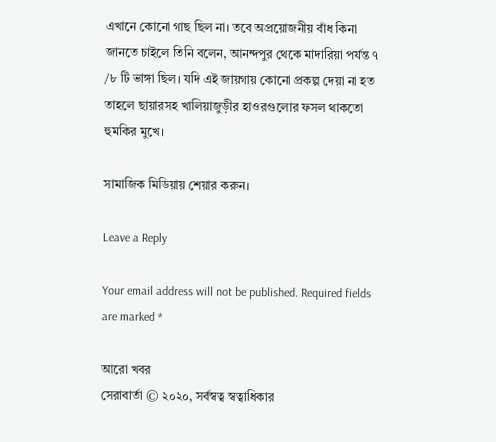এখানে কোনো গাছ ছিল না। তবে অপ্রয়োজনীয় বাঁধ কিনা জানতে চাইলে তিনি বলেন, আনন্দপুর থেকে মাদারিয়া পর্যন্ত ৭ /৮ টি ভাঙ্গা ছিল। যদি এই জায়গায় কোনো প্রকল্প দেয়া না হত তাহলে ছায়ারসহ খালিয়াজুড়ীর হাওরগুলোর ফসল থাকতো হুমকির মুখে।

সামাজিক মিডিয়ায় শেয়ার করুন।

Leave a Reply

Your email address will not be published. Required fields are marked *

আরো খবর
সেরাবার্তা © ২০২০, সর্বস্বত্ব স্বত্বাধিকার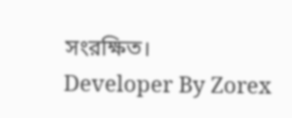সংরক্ষিত।
Developer By Zorex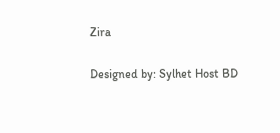Zira

Designed by: Sylhet Host BD